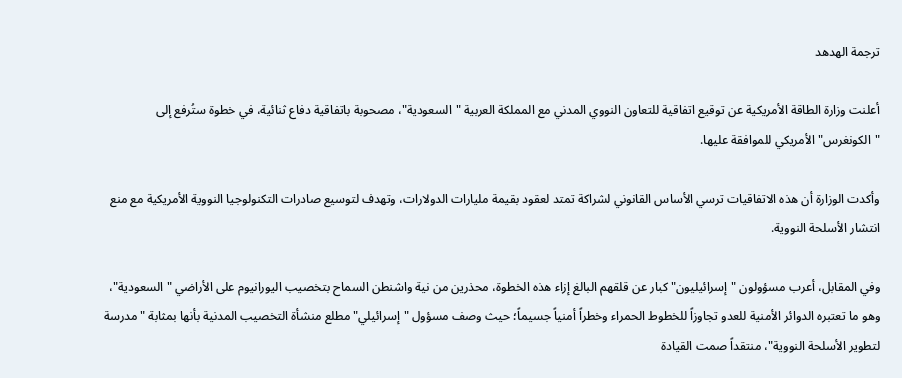ترجمة الهدهد

أعلنت وزارة الطاقة الأمريكية عن توقيع اتفاقية للتعاون النووي المدني مع المملكة العربية "السعودية"، مصحوبة باتفاقية دفاع ثنائية، في خطوة ستُرفع إلى "الكونغرس" الأمريكي للموافقة عليها.

وأكدت الوزارة أن هذه الاتفاقيات ترسي الأساس القانوني لشراكة تمتد لعقود بقيمة مليارات الدولارات، وتهدف لتوسيع صادرات التكنولوجيا النووية الأمريكية مع منع انتشار الأسلحة النووية.

وفي المقابل، أعرب مسؤولون "إسرائيليون" كبار عن قلقهم البالغ إزاء هذه الخطوة، محذرين من نية واشنطن السماح بتخصيب اليورانيوم على الأراضي "السعودية"، وهو ما تعتبره الدوائر الأمنية للعدو تجاوزاً للخطوط الحمراء وخطراً أمنياً جسيماً؛ حيث وصف مسؤول "إسرائيلي" مطلع منشأة التخصيب المدنية بأنها بمثابة "مدرسة لتطوير الأسلحة النووية"، منتقداً صمت القيادة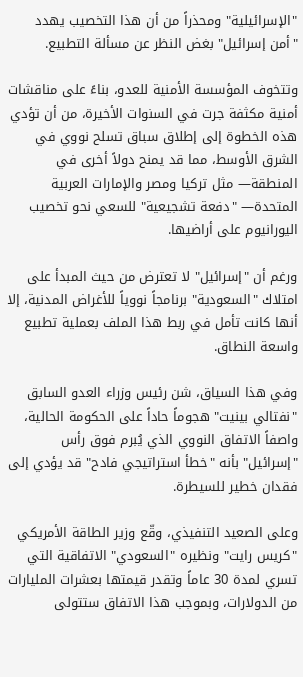"الإسرائيلية" ومحذراً من أن هذا التخصيب يهدد "أمن إسرائيل" بغض النظر عن مسألة التطبيع.

وتتخوف المؤسسة الأمنية للعدو، بناءً على مناقشات أمنية مكثفة جرت في السنوات الأخيرة، من أن تؤدي هذه الخطوة إلى إطلاق سباق تسلح نووي في الشرق الأوسط، مما قد يمنح دولاً أخرى في المنطقة— مثل تركيا ومصر والإمارات العربية المتحدة— "دفعة تشجيعية" للسعي نحو تخصيب اليورانيوم على أراضيها.

ورغم أن "إسرائيل" لا تعترض من حيث المبدأ على امتلاك "السعودية" برنامجاً نووياً للأغراض المدنية، إلا أنها كانت تأمل في ربط هذا الملف بعملية تطبيع واسعة النطاق.

وفي هذا السياق، شن رئيس وزراء العدو السابق "نفتالي بينيت" هجوماً حاداً على الحكومة الحالية، واصفاً الاتفاق النووي الذي يُبرم فوق رأس "إسرائيل" بأنه "خطأ استراتيجي فادح" قد يؤدي إلى فقدان خطير للسيطرة.

وعلى الصعيد التنفيذي، وقّع وزير الطاقة الأمريكي "كريس رايت" ونظيره "السعودي" الاتفاقية التي تسري لمدة 30 عاماً وتقدر قيمتها بعشرات المليارات من الدولارات، وبموجب هذا الاتفاق ستتولى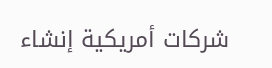شركات أمريكية إنشاء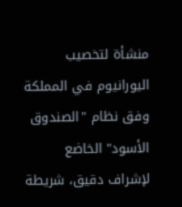منشأة لتخصيب اليورانيوم في المملكة وفق نظام "الصندوق الأسود" الخاضع لإشراف دقيق، شريطة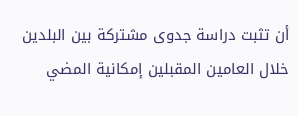أن تثبت دراسة جدوى مشتركة بين البلدين خلال العامين المقبلين إمكانية المضي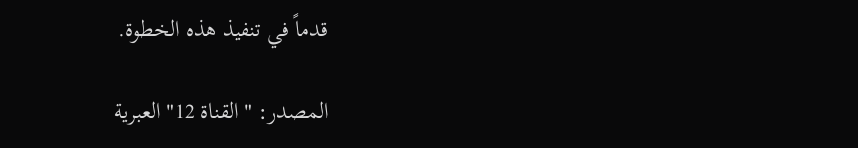قدماً في تنفيذ هذه الخطوة.

المصدر: "القناة 12" العبرية